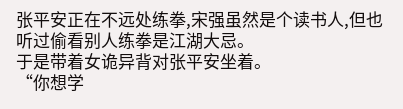张平安正在不远处练拳,宋强虽然是个读书人,但也听过偷看别人练拳是江湖大忌。
于是带着女诡异背对张平安坐着。
“你想学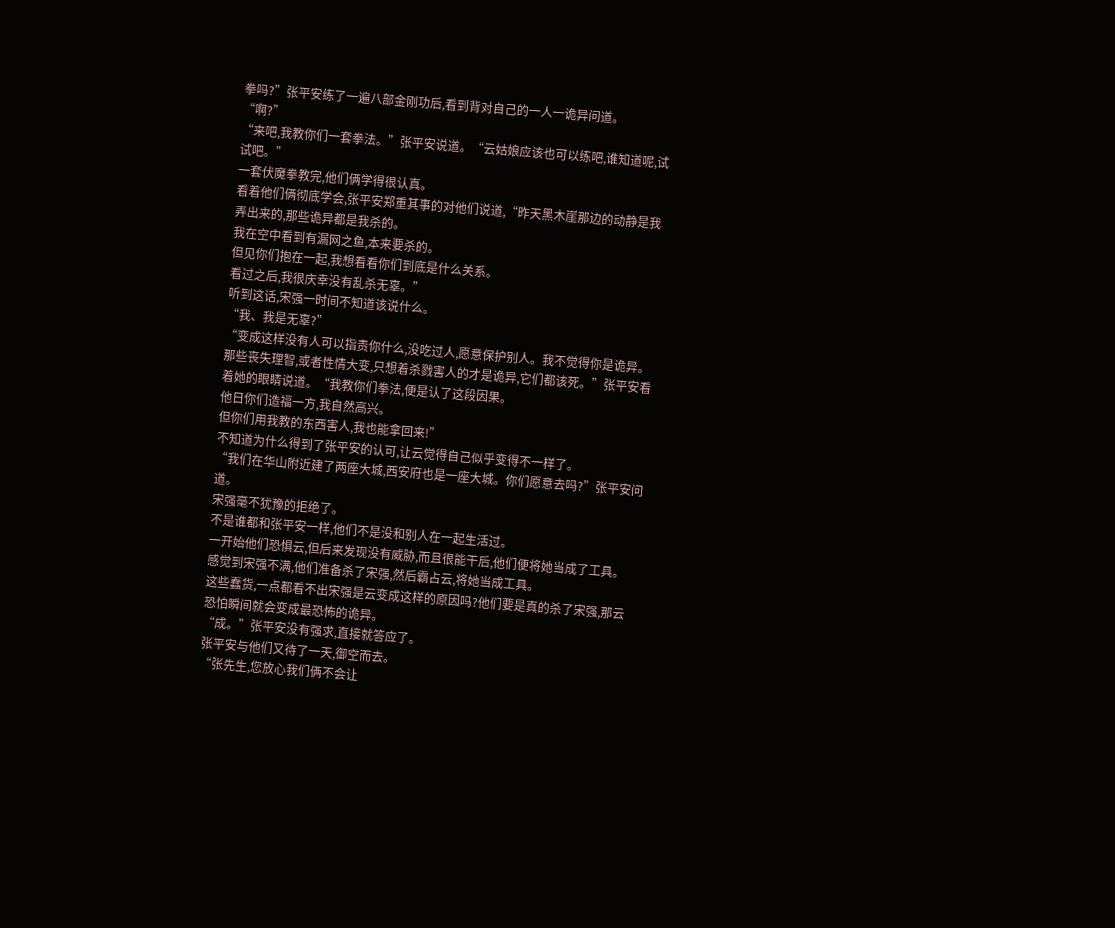拳吗?”张平安练了一遍八部金刚功后,看到背对自己的一人一诡异问道。
“啊?”
“来吧,我教你们一套拳法。”张平安说道。“云姑娘应该也可以练吧,谁知道呢,试试吧。”
一套伏魔拳教完,他们俩学得很认真。
看着他们俩彻底学会,张平安郑重其事的对他们说道,“昨天黑木崖那边的动静是我弄出来的,那些诡异都是我杀的。
我在空中看到有漏网之鱼,本来要杀的。
但见你们抱在一起,我想看看你们到底是什么关系。
看过之后,我很庆幸没有乱杀无辜。”
听到这话,宋强一时间不知道该说什么。
“我、我是无辜?”
“变成这样没有人可以指责你什么,没吃过人,愿意保护别人。我不觉得你是诡异。
那些丧失理智,或者性情大变,只想着杀戮害人的才是诡异,它们都该死。”张平安看着她的眼睛说道。“我教你们拳法,便是认了这段因果。
他日你们造福一方,我自然高兴。
但你们用我教的东西害人,我也能拿回来!”
不知道为什么得到了张平安的认可,让云觉得自己似乎变得不一样了。
“我们在华山附近建了两座大城,西安府也是一座大城。你们愿意去吗?”张平安问道。
宋强毫不犹豫的拒绝了。
不是谁都和张平安一样,他们不是没和别人在一起生活过。
一开始他们恐惧云,但后来发现没有威胁,而且很能干后,他们便将她当成了工具。
感觉到宋强不满,他们准备杀了宋强,然后霸占云,将她当成工具。
这些蠢货,一点都看不出宋强是云变成这样的原因吗?他们要是真的杀了宋强,那云恐怕瞬间就会变成最恐怖的诡异。
“成。”张平安没有强求,直接就答应了。
张平安与他们又待了一天,御空而去。
“张先生,您放心我们俩不会让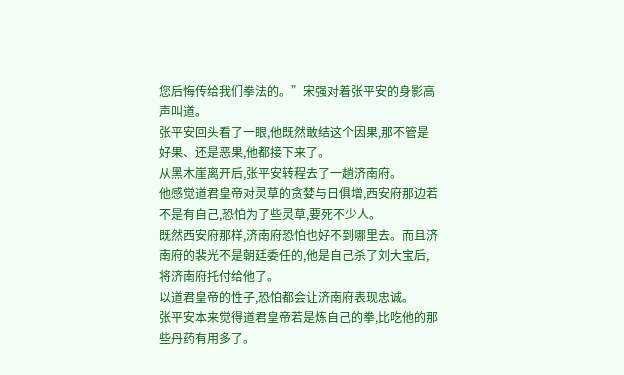您后悔传给我们拳法的。”宋强对着张平安的身影高声叫道。
张平安回头看了一眼,他既然敢结这个因果,那不管是好果、还是恶果,他都接下来了。
从黑木崖离开后,张平安转程去了一趟济南府。
他感觉道君皇帝对灵草的贪婪与日俱增,西安府那边若不是有自己,恐怕为了些灵草,要死不少人。
既然西安府那样,济南府恐怕也好不到哪里去。而且济南府的裴光不是朝廷委任的,他是自己杀了刘大宝后,将济南府托付给他了。
以道君皇帝的性子,恐怕都会让济南府表现忠诚。
张平安本来觉得道君皇帝若是炼自己的拳,比吃他的那些丹药有用多了。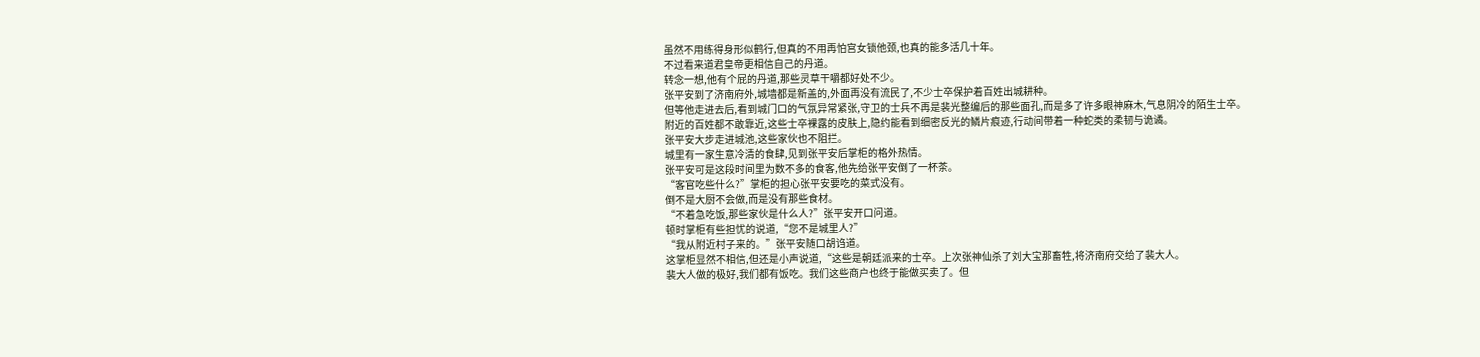虽然不用练得身形似鹤行,但真的不用再怕宫女锁他颈,也真的能多活几十年。
不过看来道君皇帝更相信自己的丹道。
转念一想,他有个屁的丹道,那些灵草干嚼都好处不少。
张平安到了济南府外,城墙都是新盖的,外面再没有流民了,不少士卒保护着百姓出城耕种。
但等他走进去后,看到城门口的气氛异常紧张,守卫的士兵不再是裴光整编后的那些面孔,而是多了许多眼神麻木,气息阴冷的陌生士卒。
附近的百姓都不敢靠近,这些士卒裸露的皮肤上,隐约能看到细密反光的鳞片痕迹,行动间带着一种蛇类的柔韧与诡谲。
张平安大步走进城池,这些家伙也不阻拦。
城里有一家生意冷清的食肆,见到张平安后掌柜的格外热情。
张平安可是这段时间里为数不多的食客,他先给张平安倒了一杯茶。
“客官吃些什么?”掌柜的担心张平安要吃的菜式没有。
倒不是大厨不会做,而是没有那些食材。
“不着急吃饭,那些家伙是什么人?”张平安开口问道。
顿时掌柜有些担忧的说道,“您不是城里人?”
“我从附近村子来的。”张平安随口胡诌道。
这掌柜显然不相信,但还是小声说道,“这些是朝廷派来的士卒。上次张神仙杀了刘大宝那畜牲,将济南府交给了裴大人。
裴大人做的极好,我们都有饭吃。我们这些商户也终于能做买卖了。但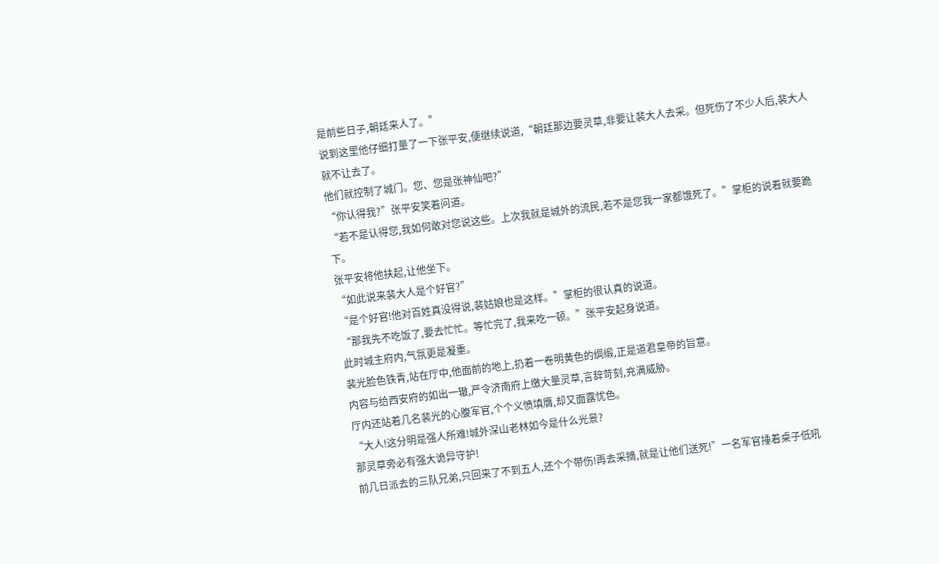是前些日子,朝廷来人了。”
说到这里他仔细打量了一下张平安,便继续说道,“朝廷那边要灵草,非要让裴大人去采。但死伤了不少人后,裴大人就不让去了。
他们就控制了城门。您、您是张神仙吧?”
“你认得我?”张平安笑着问道。
“若不是认得您,我如何敢对您说这些。上次我就是城外的流民,若不是您我一家都饿死了。”掌柜的说着就要跪下。
张平安将他扶起,让他坐下。
“如此说来裴大人是个好官?”
“是个好官!他对百姓真没得说,裴姑娘也是这样。”掌柜的很认真的说道。
“那我先不吃饭了,要去忙忙。等忙完了,我来吃一顿。”张平安起身说道。
此时城主府内,气氛更是凝重。
裴光脸色铁青,站在厅中,他面前的地上,扔着一卷明黄色的绸缎,正是道君皇帝的旨意。
内容与给西安府的如出一辙,严令济南府上缴大量灵草,言辞苛刻,充满威胁。
厅内还站着几名裴光的心腹军官,个个义愤填膺,却又面露忧色。
“大人!这分明是强人所难!城外深山老林如今是什么光景?
那灵草旁必有强大诡异守护!
前几日派去的三队兄弟,只回来了不到五人,还个个带伤!再去采摘,就是让他们送死!”一名军官捶着桌子低吼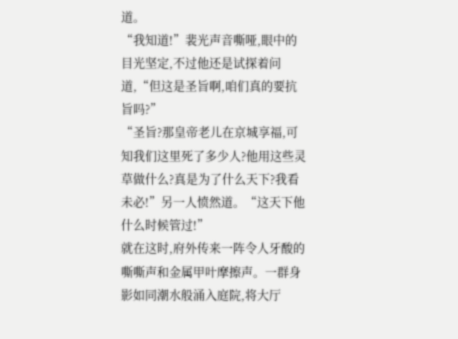道。
“我知道!”裴光声音嘶哑,眼中的目光坚定,不过他还是试探着问道,“但这是圣旨啊,咱们真的要抗旨吗?”
“圣旨?那皇帝老儿在京城享福,可知我们这里死了多少人?他用这些灵草做什么?真是为了什么天下?我看未必!”另一人愤然道。“这天下他什么时候管过!”
就在这时,府外传来一阵令人牙酸的嘶嘶声和金属甲叶摩擦声。一群身影如同潮水般涌入庭院,将大厅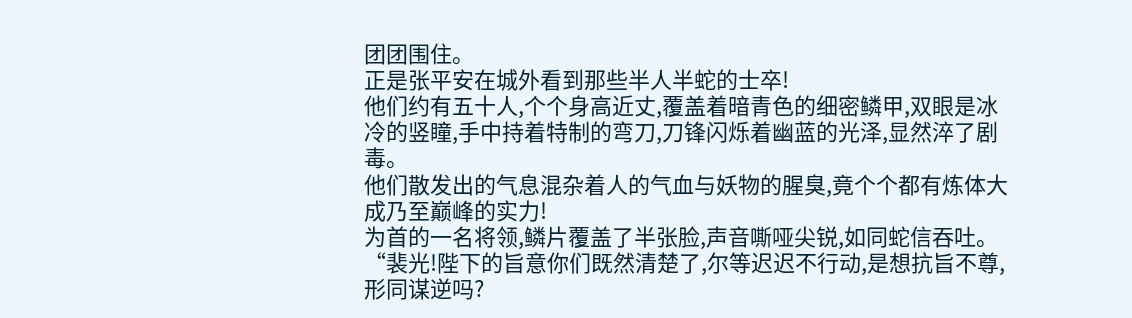团团围住。
正是张平安在城外看到那些半人半蛇的士卒!
他们约有五十人,个个身高近丈,覆盖着暗青色的细密鳞甲,双眼是冰冷的竖瞳,手中持着特制的弯刀,刀锋闪烁着幽蓝的光泽,显然淬了剧毒。
他们散发出的气息混杂着人的气血与妖物的腥臭,竟个个都有炼体大成乃至巅峰的实力!
为首的一名将领,鳞片覆盖了半张脸,声音嘶哑尖锐,如同蛇信吞吐。
“裴光!陛下的旨意你们既然清楚了,尔等迟迟不行动,是想抗旨不尊,形同谋逆吗?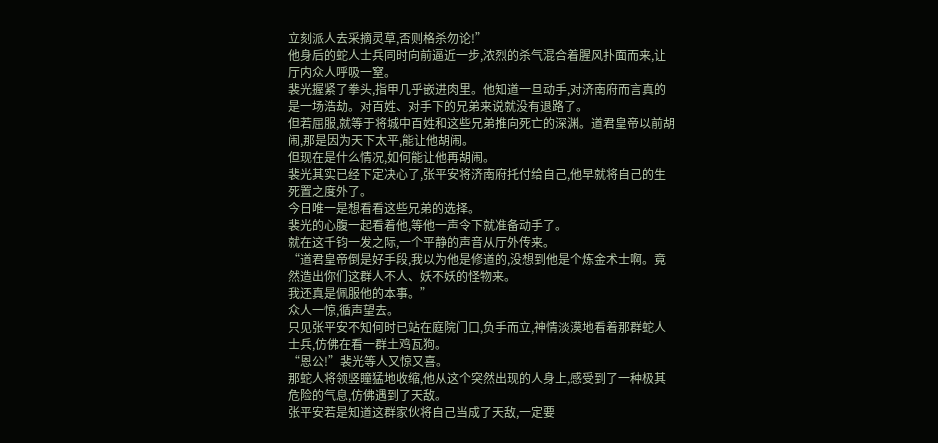立刻派人去采摘灵草,否则格杀勿论!”
他身后的蛇人士兵同时向前逼近一步,浓烈的杀气混合着腥风扑面而来,让厅内众人呼吸一窒。
裴光握紧了拳头,指甲几乎嵌进肉里。他知道一旦动手,对济南府而言真的是一场浩劫。对百姓、对手下的兄弟来说就没有退路了。
但若屈服,就等于将城中百姓和这些兄弟推向死亡的深渊。道君皇帝以前胡闹,那是因为天下太平,能让他胡闹。
但现在是什么情况,如何能让他再胡闹。
裴光其实已经下定决心了,张平安将济南府托付给自己,他早就将自己的生死置之度外了。
今日唯一是想看看这些兄弟的选择。
裴光的心腹一起看着他,等他一声令下就准备动手了。
就在这千钧一发之际,一个平静的声音从厅外传来。
“道君皇帝倒是好手段,我以为他是修道的,没想到他是个炼金术士啊。竟然造出你们这群人不人、妖不妖的怪物来。
我还真是佩服他的本事。”
众人一惊,循声望去。
只见张平安不知何时已站在庭院门口,负手而立,神情淡漠地看着那群蛇人士兵,仿佛在看一群土鸡瓦狗。
“恩公!”裴光等人又惊又喜。
那蛇人将领竖瞳猛地收缩,他从这个突然出现的人身上,感受到了一种极其危险的气息,仿佛遇到了天敌。
张平安若是知道这群家伙将自己当成了天敌,一定要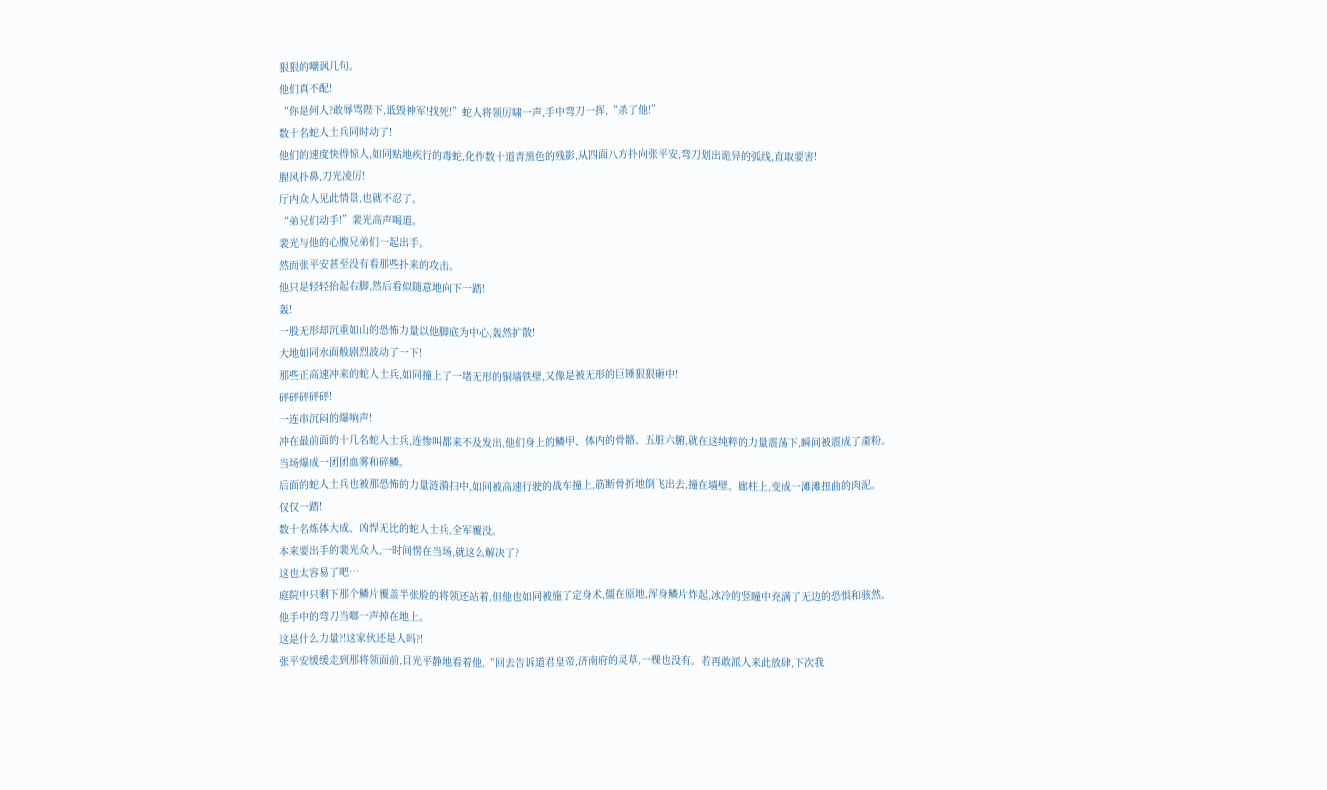狠狠的嘲讽几句。
他们真不配!
“你是何人?敢辱骂陛下,诋毁神军!找死!”蛇人将领厉啸一声,手中弯刀一挥,“杀了他!”
数十名蛇人士兵同时动了!
他们的速度快得惊人,如同贴地疾行的毒蛇,化作数十道青黑色的残影,从四面八方扑向张平安,弯刀划出诡异的弧线,直取要害!
腥风扑鼻,刀光凌厉!
厅内众人见此情景,也就不忍了。
“弟兄们动手!”裴光高声喝道。
裴光与他的心腹兄弟们一起出手。
然而张平安甚至没有看那些扑来的攻击。
他只是轻轻抬起右脚,然后看似随意地向下一踏!
轰!
一股无形却沉重如山的恐怖力量以他脚底为中心,轰然扩散!
大地如同水面般剧烈波动了一下!
那些正高速冲来的蛇人士兵,如同撞上了一堵无形的铜墙铁壁,又像是被无形的巨锤狠狠砸中!
砰砰砰砰砰!
一连串沉闷的爆响声!
冲在最前面的十几名蛇人士兵,连惨叫都来不及发出,他们身上的鳞甲、体内的骨骼、五脏六腑,就在这纯粹的力量震荡下,瞬间被震成了齑粉。
当场爆成一团团血雾和碎鳞。
后面的蛇人士兵也被那恐怖的力量涟漪扫中,如同被高速行驶的战车撞上,筋断骨折地倒飞出去,撞在墙壁、廊柱上,变成一滩滩扭曲的肉泥。
仅仅一踏!
数十名炼体大成、凶悍无比的蛇人士兵,全军覆没。
本来要出手的裴光众人,一时间愣在当场,就这么解决了?
这也太容易了吧…
庭院中只剩下那个鳞片覆盖半张脸的将领还站着,但他也如同被施了定身术,僵在原地,浑身鳞片炸起,冰冷的竖瞳中充满了无边的恐惧和骇然。
他手中的弯刀当啷一声掉在地上。
这是什么力量?!这家伙还是人吗?!
张平安缓缓走到那将领面前,目光平静地看着他,“回去告诉道君皇帝,济南府的灵草,一棵也没有。若再敢派人来此放肆,下次我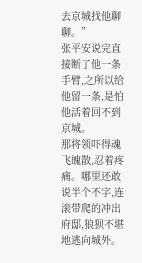去京城找他聊聊。”
张平安说完直接断了他一条手臂,之所以给他留一条,是怕他活着回不到京城。
那将领吓得魂飞魄散,忍着疼痛。哪里还敢说半个不字,连滚带爬的冲出府邸,狼狈不堪地逃向城外。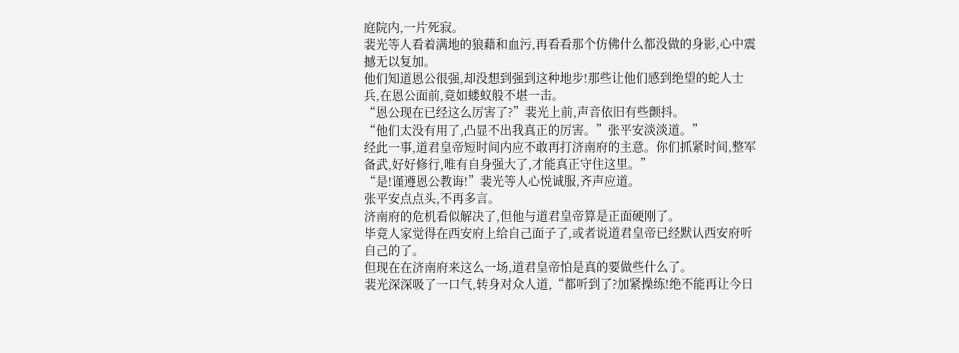庭院内,一片死寂。
裴光等人看着满地的狼藉和血污,再看看那个仿佛什么都没做的身影,心中震撼无以复加。
他们知道恩公很强,却没想到强到这种地步!那些让他们感到绝望的蛇人士兵,在恩公面前,竟如蝼蚁般不堪一击。
“恩公现在已经这么厉害了?”裴光上前,声音依旧有些颤抖。
“他们太没有用了,凸显不出我真正的厉害。”张平安淡淡道。”
经此一事,道君皇帝短时间内应不敢再打济南府的主意。你们抓紧时间,整军备武,好好修行,唯有自身强大了,才能真正守住这里。”
“是!谨遵恩公教诲!”裴光等人心悦诚服,齐声应道。
张平安点点头,不再多言。
济南府的危机看似解决了,但他与道君皇帝算是正面硬刚了。
毕竟人家觉得在西安府上给自己面子了,或者说道君皇帝已经默认西安府听自己的了。
但现在在济南府来这么一场,道君皇帝怕是真的要做些什么了。
裴光深深吸了一口气,转身对众人道,“都听到了?加紧操练!绝不能再让今日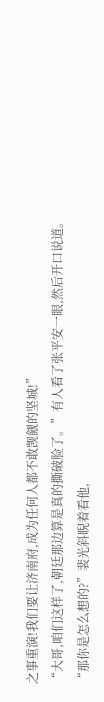之事重演!我们要让济南府,成为任何人都不敢觊觎的坚城!”
“大哥,咱们这样了,朝廷那边算是真的撕破脸了。”有人看了张平安一眼,然后开口说道。
“那你是怎么想的?”裴光斜睨着看他,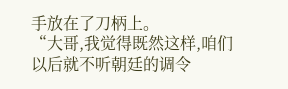手放在了刀柄上。
“大哥,我觉得既然这样,咱们以后就不听朝廷的调令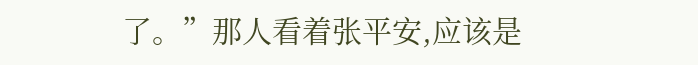了。”那人看着张平安,应该是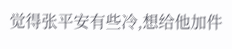觉得张平安有些冷,想给他加件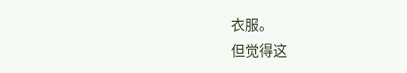衣服。
但觉得这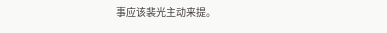事应该裴光主动来提。